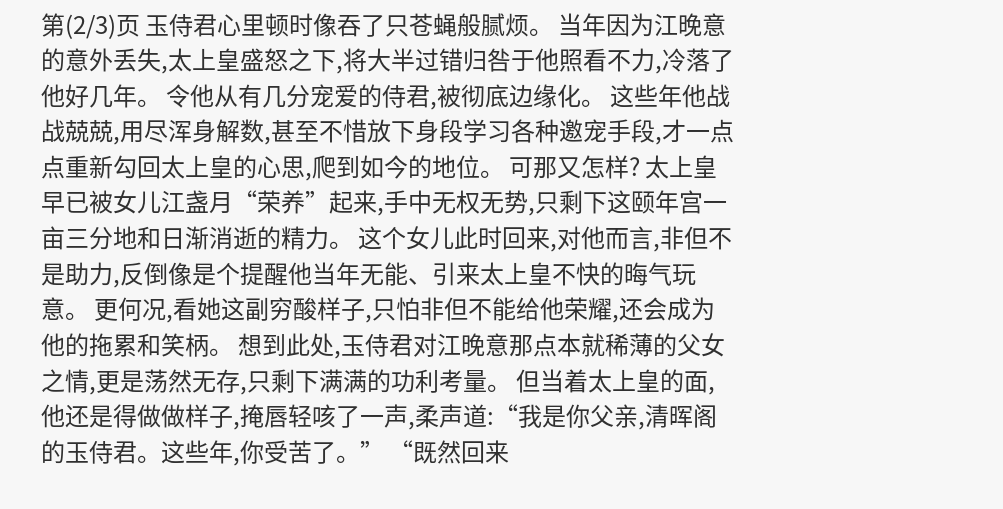第(2/3)页 玉侍君心里顿时像吞了只苍蝇般腻烦。 当年因为江晚意的意外丢失,太上皇盛怒之下,将大半过错归咎于他照看不力,冷落了他好几年。 令他从有几分宠爱的侍君,被彻底边缘化。 这些年他战战兢兢,用尽浑身解数,甚至不惜放下身段学习各种邀宠手段,才一点点重新勾回太上皇的心思,爬到如今的地位。 可那又怎样? 太上皇早已被女儿江盏月“荣养”起来,手中无权无势,只剩下这颐年宫一亩三分地和日渐消逝的精力。 这个女儿此时回来,对他而言,非但不是助力,反倒像是个提醒他当年无能、引来太上皇不快的晦气玩意。 更何况,看她这副穷酸样子,只怕非但不能给他荣耀,还会成为他的拖累和笑柄。 想到此处,玉侍君对江晚意那点本就稀薄的父女之情,更是荡然无存,只剩下满满的功利考量。 但当着太上皇的面,他还是得做做样子,掩唇轻咳了一声,柔声道:“我是你父亲,清晖阁的玉侍君。这些年,你受苦了。” “既然回来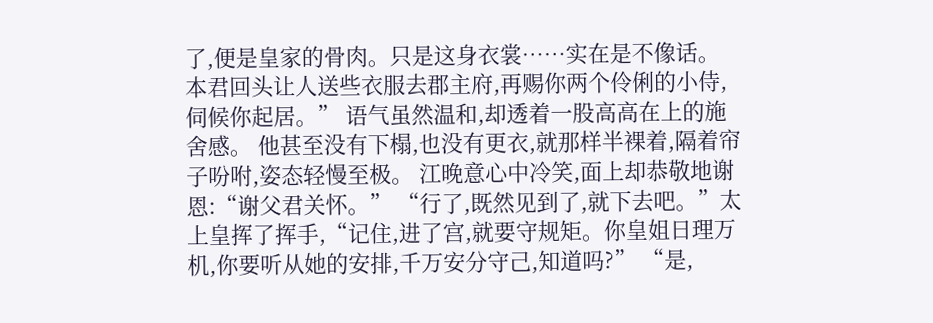了,便是皇家的骨肉。只是这身衣裳……实在是不像话。 本君回头让人送些衣服去郡主府,再赐你两个伶俐的小侍,伺候你起居。” 语气虽然温和,却透着一股高高在上的施舍感。 他甚至没有下榻,也没有更衣,就那样半裸着,隔着帘子吩咐,姿态轻慢至极。 江晚意心中冷笑,面上却恭敬地谢恩:“谢父君关怀。” “行了,既然见到了,就下去吧。”太上皇挥了挥手,“记住,进了宫,就要守规矩。你皇姐日理万机,你要听从她的安排,千万安分守己,知道吗?” “是,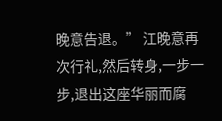晚意告退。” 江晚意再次行礼,然后转身,一步一步,退出这座华丽而腐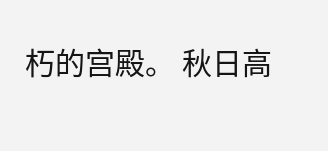朽的宫殿。 秋日高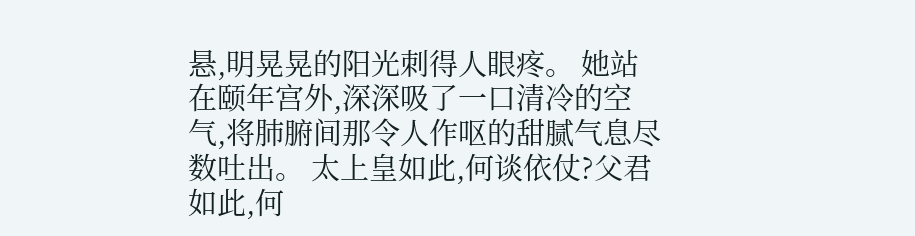悬,明晃晃的阳光刺得人眼疼。 她站在颐年宫外,深深吸了一口清冷的空气,将肺腑间那令人作呕的甜腻气息尽数吐出。 太上皇如此,何谈依仗?父君如此,何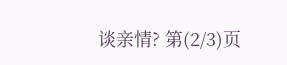谈亲情? 第(2/3)页